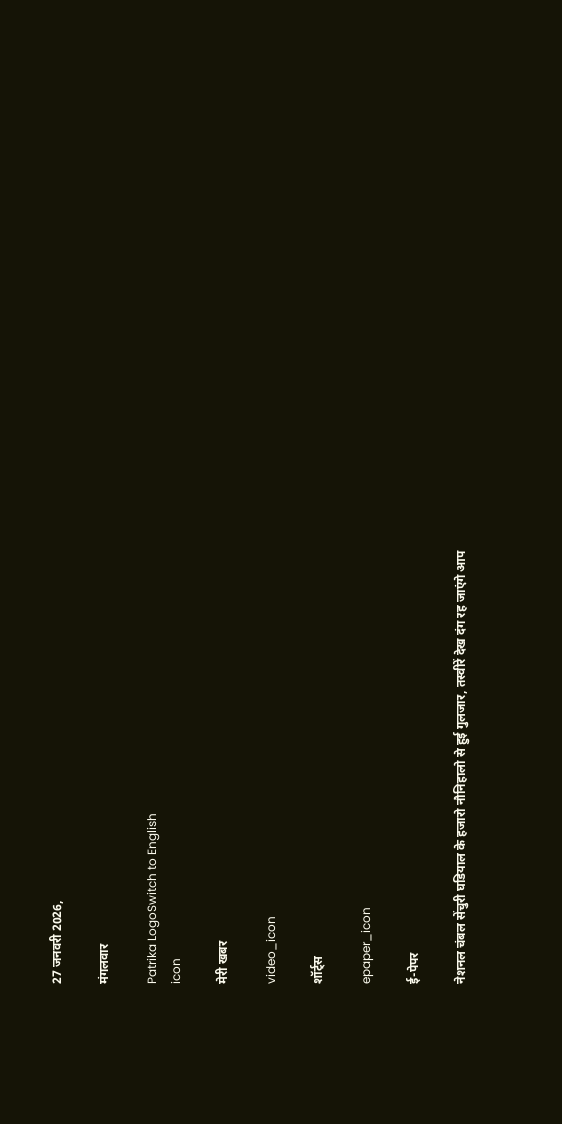27 जनवरी 2026,

मंगलवार

Patrika LogoSwitch to English
icon

मेरी खबर

video_icon

शॉर्ट्स

epaper_icon

ई-पेपर

नेशनल चंबल सेंचुरी घडियाल के हजारो नौनिहालो से हुई गुलजार, तस्वीरें देख दंग रह जाएंगे आप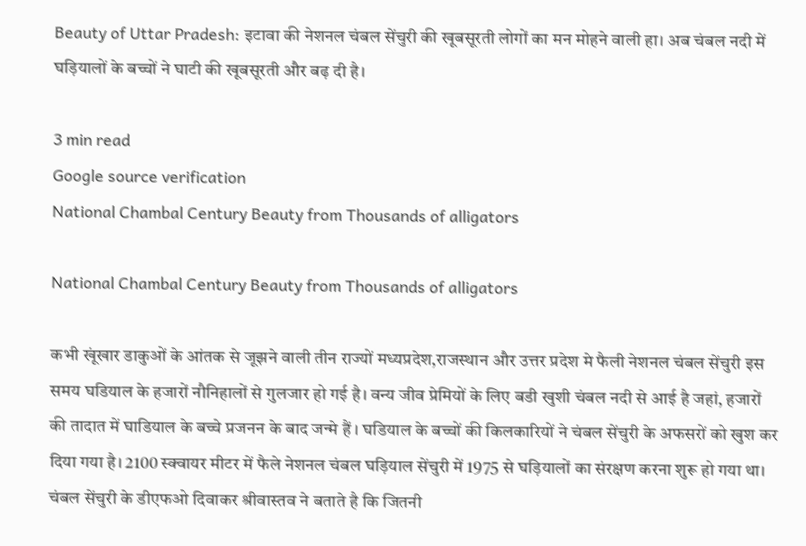Beauty of Uttar Pradesh: इटावा की नेशनल चंबल सेंचुरी की खूबसूरती लोगों का मन मोहने वाली हा। अब चंबल नदी में घड़ियालों के बच्चों ने घाटी की खूबसूरती और बढ़ दी है।

3 min read
Google source verification
National Chambal Century Beauty from Thousands of alligators

National Chambal Century Beauty from Thousands of alligators

कभी खूंखार डाकुओं के आंतक से जूझने वाली तीन राज्यों मध्यप्रदेश,राजस्थान और उत्तर प्रदेश मे फैली नेशनल चंबल सेंचुरी इस समय घडियाल के हजारों नौनिहालों से गुलजार हो गई है। वन्य जीव प्रेमियों के लिए बडी खुशी चंबल नदी से आई है जहां, हजारों की तादात में घाडियाल के बच्चे प्रजनन के बाद जन्मे हैं । घडियाल के बच्चों की किलकारियों ने चंबल सेंचुरी के अफसरों को खुश कर दिया गया है। 2100 स्क्वायर मीटर में फैले नेशनल चंबल घड़ियाल सेंचुरी में 1975 से घड़ियालों का संरक्षण करना शुरू हो गया था। चंबल सेंचुरी के डीएफओ दिवाकर श्रीवास्तव ने बताते है कि जितनी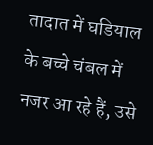तादात में घडियाल के बच्चे चंबल में नजर आ रहे हैं, उसे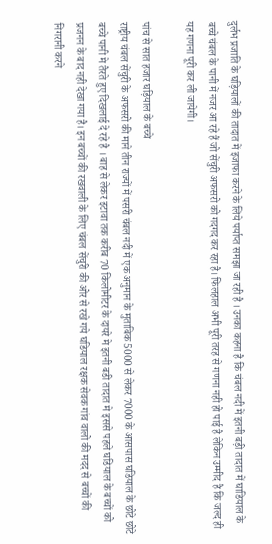दुर्लभ प्रजाति के घड़ियालों की तादात में इजाफा करने के लिये पर्याप्त समझा जा रही है । उनका कहना है कि चंबल नदी में इतनी बड़ी तादात में घाडियाल के बच्चे चंबल के पानी में नजर आ रहे हैं जो सेंचुरी अफसरो को गदगद कर रहा है। फिलहाल अभी पूरी तरह से गणना नही हो पाई है लेकिन उम्मीद है कि जल्द ही यह गणना पूरी कर ली जायेगी।

पांच से सात हजार घड़ियाल के बच्चे
राष्ट्रीय चंबल सेंचुरी के अफसरो की माने तीन राज्यों में पसरी चंबल नदी में एक अनुमान के मुताबिक 5000 से लेकर 7000 के आसपास घडियाल के छोटे छोटे बच्चे पानी मे तैरते हुए दिखलाई दे रहे है । बाह से लेकर इटावा तक करीब 70 किलोमीटर के दायरे मे इतनी बडी तादात मे इससे पहले घडियाल के बच्चों को प्रजनन के बाद नही देखा गया है। इन बच्चों की रखवाली के लिए चंबल सेंचुरी की ओर से रखे गये घडियाल रक्षक सेवक गांव वालो की मदद से बच्चों की निगरानी करने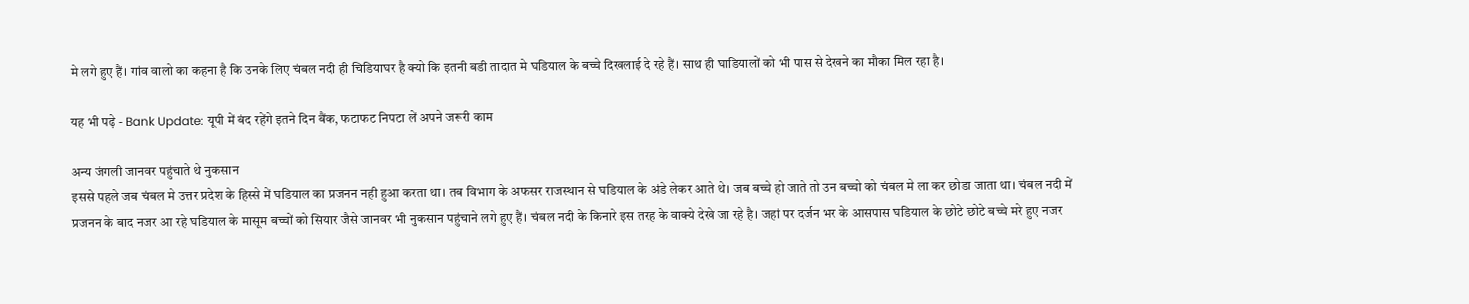मे लगे हुए हैं। गांव वालो का कहना है कि उनके लिए चंबल नदी ही चिडियाघर है क्यो कि इतनी बडी तादात मे घडियाल के बच्चे दिखलाई दे रहे हैं। साथ ही घाडियालों को भी पास से देखने का मौका मिल रहा है।

यह भी पढ़े - Bank Update: यूपी में बंद रहेंगे इतने दिन बैंक, फटाफट निपटा लें अपने जरूरी काम

अन्य जंगली जानवर पहुंचाते थे नुकसान
इससे पहले जब चंबल मे उत्तर प्रदेश के हिस्से में घडियाल का प्रजनन नही हुआ करता था। तब विभाग के अफसर राजस्थान से घडियाल के अंडे लेकर आते थे। जब बच्चे हो जाते तो उन बच्चो को चंबल मे ला कर छोडा जाता था। चंबल नदी में प्रजनन के बाद नजर आ रहे घडियाल के मासूम बच्चों को सियार जैसे जानवर भी नुकसान पहुंचाने लगे हुए हैं। चंबल नदी के किनारे इस तरह के वाक्ये देखे जा रहे है। जहां पर दर्जन भर के आसपास घडियाल के छोटे छोटे बच्चे मरे हुए नजर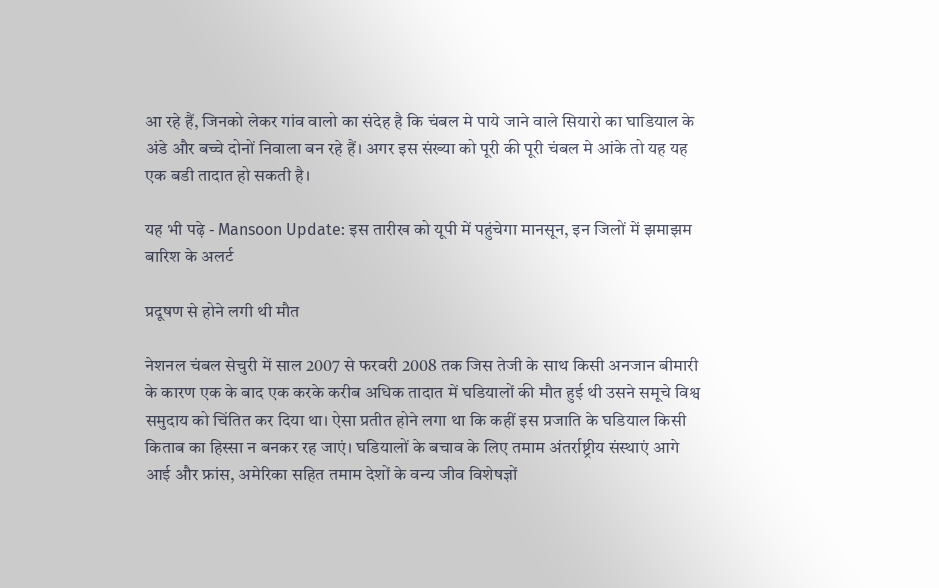आ रहे हैं, जिनको लेकर गांव वालो का संदेह है कि चंबल मे पाये जाने वाले सियारो का घाडियाल के अंडे और बच्चे दोनों निवाला बन रहे हैं। अगर इस संख्या को पूरी की पूरी चंबल मे आंके तो यह यह एक बडी तादात हो सकती है।

यह भी पढ़े - Mansoon Update: इस तारीख को यूपी में पहुंचेगा मानसून, इन जिलों में झमाझम बारिश के अलर्ट

प्रदूषण से होने लगी थी मौत

नेशनल चंबल सेचुरी में साल 2007 से फरवरी 2008 तक जिस तेजी के साथ किसी अनजान बीमारी के कारण एक के बाद एक करके करीब अधिक तादात में घडियालों की मौत हुई थी उसने समूचे विश्व समुदाय को चिंतित कर दिया था। ऐसा प्रतीत होने लगा था कि कहीं इस प्रजाति के घडियाल किसी किताब का हिस्सा न बनकर रह जाएं। घडियालों के बचाव के लिए तमाम अंतर्राष्ट्रीय संस्थाएं आगे आई और फ्रांस, अमेरिका सहित तमाम देशों के वन्य जीव विशेषज्ञों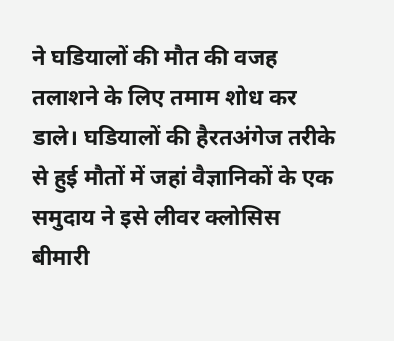ने घडियालों की मौत की वजह तलाशने के लिए तमाम शोध कर डाले। घडियालों की हैरतअंगेज तरीके से हुई मौतों में जहां वैज्ञानिकों के एक समुदाय ने इसे लीवर क्लोसिस बीमारी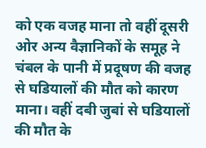को एक वजह माना तो वहीं दूसरी ओर अन्य वैज्ञानिकों के समूह ने चंबल के पानी में प्रदूषण की वजह से घडियालों की मौत को कारण माना। वहीं दबी जुबां से घडियालों की मौत के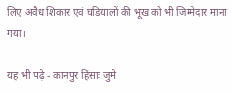लिए अवैध शिकार एवं घडियालों की भूख को भी जिम्मेदार माना गया।

यह भी पढ़े - कानपुर हिंसाः जुमे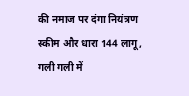की नमाज पर दंगा नियंत्रण स्कीम और धारा 144 लागू, गली गली में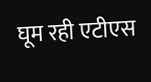घूम रही एटीएस